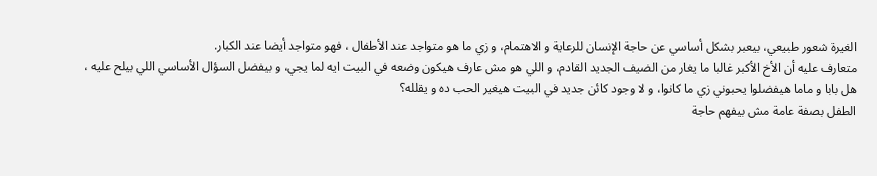الغيرة شعور طبيعي، بيعبر بشكل أساسي عن حاجة الإنسان للرعاية و الاهتمام، و زي ما هو متواجد عند الأطفال ، فهو متواجد أيضا عند الكبار.
متعارف عليه أن الأخ الأكبر غالبا ما يغار من الضيف الجديد القادم، و اللي هو مش عارف هيكون وضعه في البيت ايه لما يجي، و بيفضل السؤال الأساسي اللي بيلح عليه ، هل بابا و ماما هيفضلوا يحبوني زي ما كانوا، و لا وجود كائن جديد في البيت هيغير الحب ده و يقلله؟
الطفل بصفة عامة مش بيفهم حاجة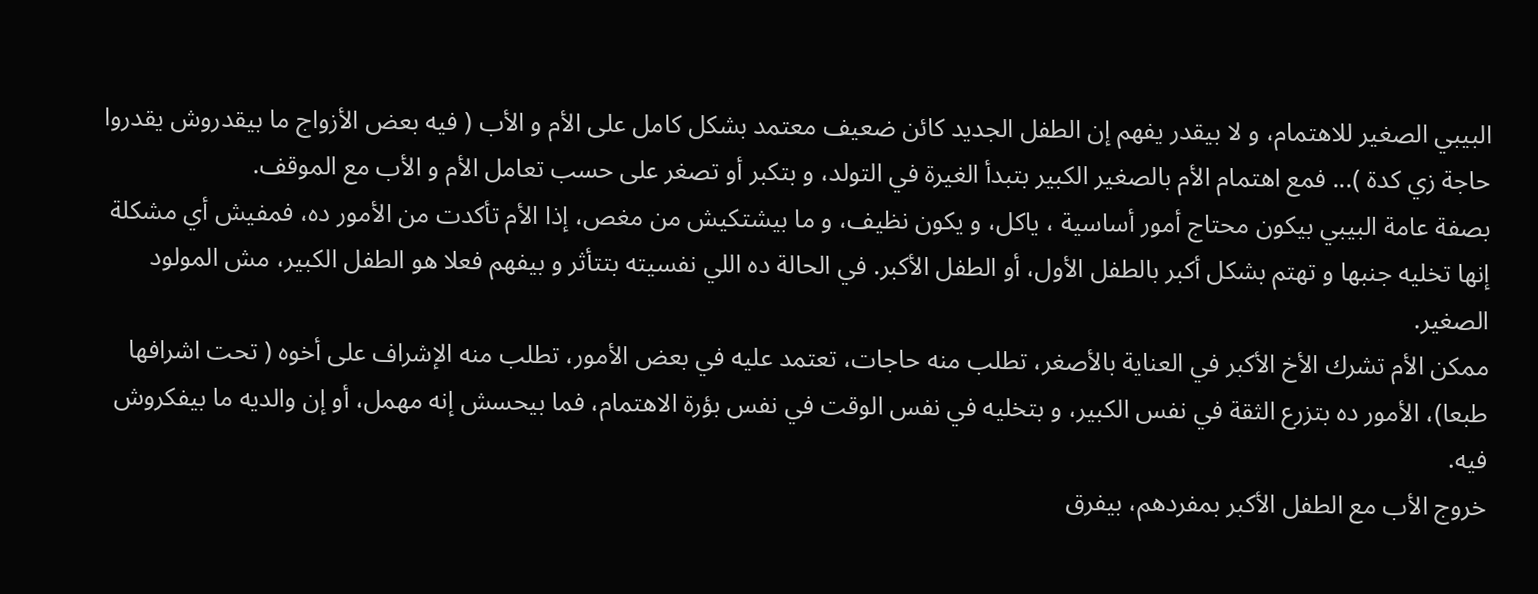البيبي الصغير للاهتمام، و لا بيقدر يفهم إن الطفل الجديد كائن ضعيف معتمد بشكل كامل على الأم و الأب ( فيه بعض الأزواج ما بيقدروش يقدروا حاجة زي كدة )... فمع اهتمام الأم بالصغير الكبير بتبدأ الغيرة في التولد، و بتكبر أو تصغر على حسب تعامل الأم و الأب مع الموقف.
بصفة عامة البيبي بيكون محتاج أمور أساسية ، ياكل، و يكون نظيف، و ما بيشتكيش من مغص، إذا الأم تأكدت من الأمور ده، فمفيش أي مشكلة إنها تخليه جنبها و تهتم بشكل أكبر بالطفل الأول، أو الطفل الأكبر. في الحالة ده اللي نفسيته بتتأثر و بيفهم فعلا هو الطفل الكبير، مش المولود الصغير.
ممكن الأم تشرك الأخ الأكبر في العناية بالأصغر، تطلب منه حاجات، تعتمد عليه في بعض الأمور، تطلب منه الإشراف على أخوه ( تحت اشرافها طبعا)، الأمور ده بتزرع الثقة في نفس الكبير، و بتخليه في نفس الوقت في نفس بؤرة الاهتمام، فما بيحسش إنه مهمل، أو إن والديه ما بيفكروش فيه.
خروج الأب مع الطفل الأكبر بمفردهم، بيفرق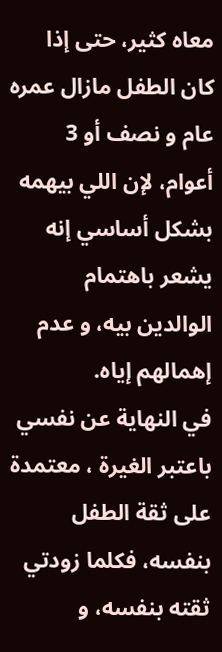معاه كثير، حتى إذا كان الطفل مازال عمره عام و نصف أو 3 أعوام، لإن اللي بيهمه بشكل أساسي إنه يشعر باهتمام الوالدين بيه، و عدم إهمالهم إياه.
في النهاية عن نفسي باعتبر الغيرة ، معتمدة على ثقة الطفل بنفسه، فكلما زودتي ثقته بنفسه، و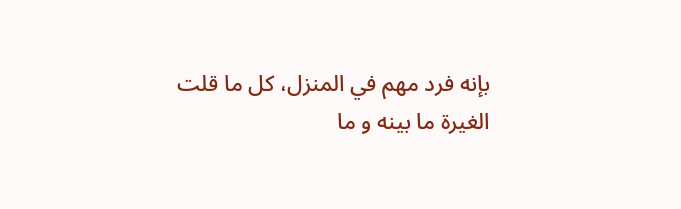بإنه فرد مهم في المنزل، كل ما قلت الغيرة ما بينه و ما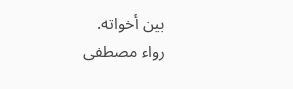بين أخواته.
رواء مصطفى